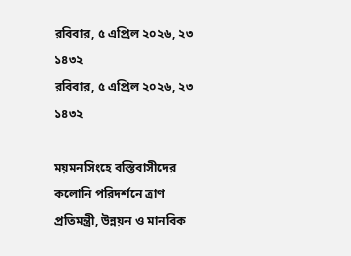রবিবার, ৫ এপ্রিল ২০২৬, ২৩ ১৪৩২
রবিবার, ৫ এপ্রিল ২০২৬, ২৩ ১৪৩২

ময়মনসিংহে বস্তিবাসীদের কলোনি পরিদর্শনে ত্রাণ প্রতিমন্ত্রী, উন্নয়ন ও মানবিক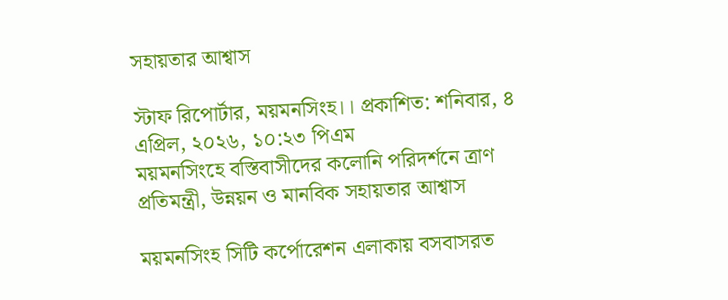সহায়তার আশ্বাস

স্টাফ রিপোর্টার, ময়মনসিংহ।। প্রকাশিত: শনিবার, ৪ এপ্রিল, ২০২৬, ১০:২৩ পিএম
ময়মনসিংহে বস্তিবাসীদের কলোনি পরিদর্শনে ত্রাণ প্রতিমন্ত্রী, উন্নয়ন ও মানবিক সহায়তার আশ্বাস

ময়মনসিংহ সিটি কর্পোরেশন এলাকায় বসবাসরত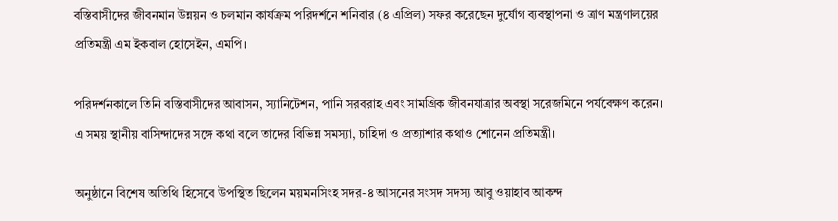বস্তিবাসীদের জীবনমান উন্নয়ন ও চলমান কার্যক্রম পরিদর্শনে শনিবার (৪ এপ্রিল) সফর করেছেন দুর্যোগ ব্যবস্থাপনা ও ত্রাণ মন্ত্রণালয়ের প্রতিমন্ত্রী এম ইকবাল হোসেইন, এমপি।

পরিদর্শনকালে তিনি বস্তিবাসীদের আবাসন, স্যানিটেশন, পানি সরবরাহ এবং সামগ্রিক জীবনযাত্রার অবস্থা সরেজমিনে পর্যবেক্ষণ করেন। এ সময় স্থানীয় বাসিন্দাদের সঙ্গে কথা বলে তাদের বিভিন্ন সমস্যা, চাহিদা ও প্রত্যাশার কথাও শোনেন প্রতিমন্ত্রী।

অনুষ্ঠানে বিশেষ অতিথি হিসেবে উপস্থিত ছিলেন ময়মনসিংহ সদর-৪ আসনের সংসদ সদস্য আবু ওয়াহাব আকন্দ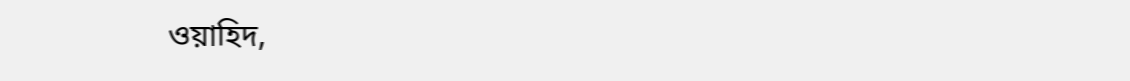ওয়াহিদ,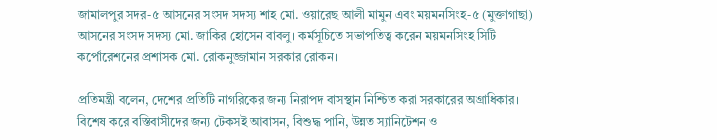জামালপুর সদর-৫ আসনের সংসদ সদস্য শাহ মো. ওয়ারেছ আলী মামুন এবং ময়মনসিংহ-৫ (মুক্তাগাছা) আসনের সংসদ সদস্য মো. জাকির হোসেন বাবলু। কর্মসূচিতে সভাপতিত্ব করেন ময়মনসিংহ সিটি কর্পোরেশনের প্রশাসক মো. রোকনুজ্জামান সরকার রোকন।

প্রতিমন্ত্রী বলেন, দেশের প্রতিটি নাগরিকের জন্য নিরাপদ বাসস্থান নিশ্চিত করা সরকারের অগ্রাধিকার। বিশেষ করে বস্তিবাসীদের জন্য টেকসই আবাসন, বিশুদ্ধ পানি, উন্নত স্যানিটেশন ও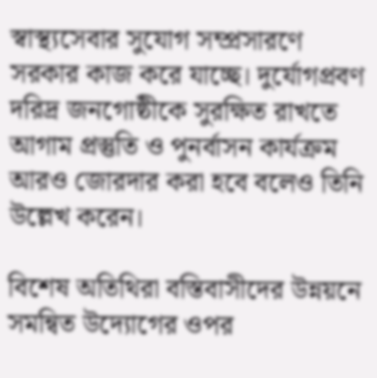স্বাস্থ্যসেবার সুযোগ সম্প্রসারণে সরকার কাজ করে যাচ্ছে। দুর্যোগপ্রবণ দরিদ্র জনগোষ্ঠীকে সুরক্ষিত রাখতে আগাম প্রস্তুতি ও পুনর্বাসন কার্যক্রম আরও জোরদার করা হবে বলেও তিনি উল্লেখ করেন।

বিশেষ অতিথিরা বস্তিবাসীদের উন্নয়নে সমন্বিত উদ্যোগের ওপর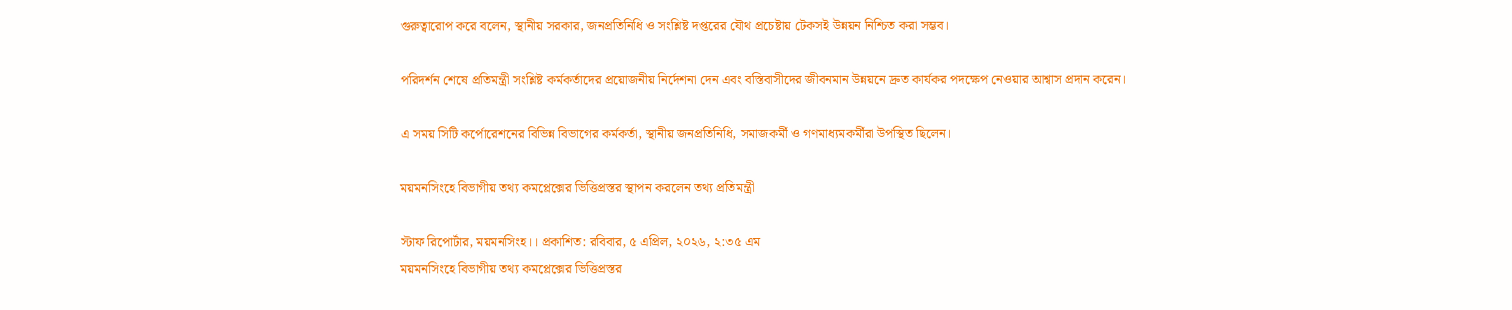গুরুত্বারোপ করে বলেন, স্থানীয় সরকার, জনপ্রতিনিধি ও সংশ্লিষ্ট দপ্তরের যৌথ প্রচেষ্টায় টেকসই উন্নয়ন নিশ্চিত করা সম্ভব।

পরিদর্শন শেষে প্রতিমন্ত্রী সংশ্লিষ্ট কর্মকর্তাদের প্রয়োজনীয় নির্দেশনা দেন এবং বস্তিবাসীদের জীবনমান উন্নয়নে দ্রুত কার্যকর পদক্ষেপ নেওয়ার আশ্বাস প্রদান করেন।

এ সময় সিটি কর্পোরেশনের বিভিন্ন বিভাগের কর্মকর্তা, স্থানীয় জনপ্রতিনিধি, সমাজকর্মী ও গণমাধ্যমকর্মীরা উপস্থিত ছিলেন।

ময়মনসিংহে বিভাগীয় তথ্য কমপ্লেক্সের ভিত্তিপ্রস্তর স্থাপন করলেন তথ্য প্রতিমন্ত্রী

স্টাফ রিপোর্টার, ময়মনসিংহ।। প্রকাশিত: রবিবার, ৫ এপ্রিল, ২০২৬, ২:৩৫ এম
ময়মনসিংহে বিভাগীয় তথ্য কমপ্লেক্সের ভিত্তিপ্রস্তর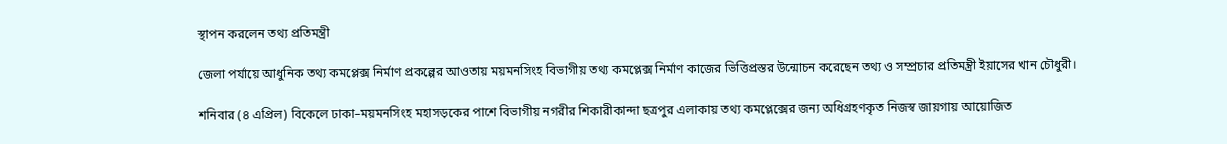স্থাপন করলেন তথ্য প্রতিমন্ত্রী

জেলা পর্যায়ে আধুনিক তথ্য কমপ্লেক্স নির্মাণ প্রকল্পের আওতায় ময়মনসিংহ বিভাগীয় তথ্য কমপ্লেক্স নির্মাণ কাজের ভিত্তিপ্রস্তর উন্মোচন করেছেন তথ্য ও সম্প্রচার প্রতিমন্ত্রী ইয়াসের খান চৌধুরী।

শনিবার (৪ এপ্রিল) বিকেলে ঢাকা–ময়মনসিংহ মহাসড়কের পাশে বিভাগীয় নগরীর শিকারীকান্দা ছত্রপুর এলাকায় তথ্য কমপ্লেক্সের জন্য অধিগ্রহণকৃত নিজস্ব জায়গায় আয়োজিত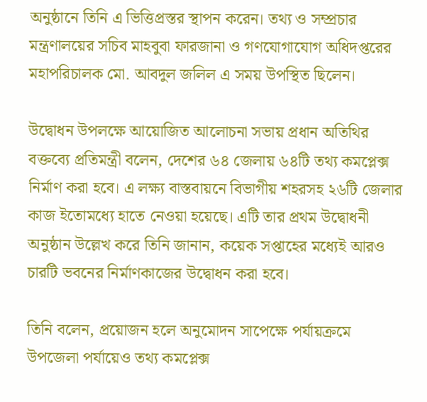অনুষ্ঠানে তিনি এ ভিত্তিপ্রস্তর স্থাপন করেন। তথ্য ও সম্প্রচার মন্ত্রণালয়ের সচিব মাহবুবা ফারজানা ও গণযোগাযোগ অধিদপ্তরের মহাপরিচালক মো. আবদুল জলিল এ সময় উপস্থিত ছিলেন।

উদ্বোধন উপলক্ষে আয়োজিত আলোচনা সভায় প্রধান অতিথির বক্তব্যে প্রতিমন্ত্রী বলেন, দেশের ৬৪ জেলায় ৬৪টি তথ্য কমপ্লেক্স নির্মাণ করা হবে। এ লক্ষ্য বাস্তবায়নে বিভাগীয় শহরসহ ২৬টি জেলার কাজ ইতোমধ্যে হাতে নেওয়া হয়েছে। এটি তার প্রথম উদ্বোধনী অনুষ্ঠান উল্লেখ করে তিনি জানান, কয়েক সপ্তাহের মধ্যেই আরও চারটি ভবনের নির্মাণকাজের উদ্বোধন করা হবে।

তিনি বলেন, প্রয়োজন হলে অনুমোদন সাপেক্ষে পর্যায়ক্রমে উপজেলা পর্যায়েও তথ্য কমপ্লেক্স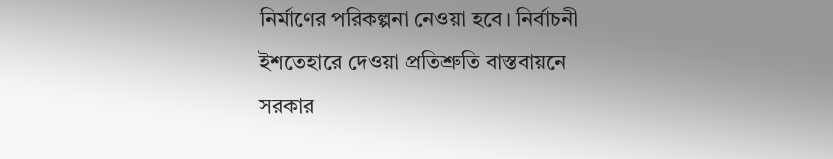নির্মাণের পরিকল্পনা নেওয়া হবে। নির্বাচনী ইশতেহারে দেওয়া প্রতিশ্রুতি বাস্তবায়নে সরকার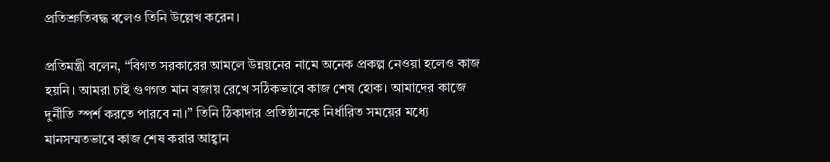প্রতিশ্রুতিবদ্ধ বলেও তিনি উল্লেখ করেন।

প্রতিমন্ত্রী বলেন, “বিগত সরকারের আমলে উন্নয়নের নামে অনেক প্রকল্প নেওয়া হলেও কাজ হয়নি। আমরা চাই গুণগত মান বজায় রেখে সঠিকভাবে কাজ শেষ হোক। আমাদের কাজে দুর্নীতি স্পর্শ করতে পারবে না।” তিনি ঠিকাদার প্রতিষ্ঠানকে নির্ধারিত সময়ের মধ্যে মানসম্মতভাবে কাজ শেষ করার আহ্বান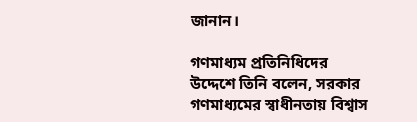জানান।

গণমাধ্যম প্রতিনিধিদের উদ্দেশে তিনি বলেন, সরকার গণমাধ্যমের স্বাধীনতায় বিশ্বাস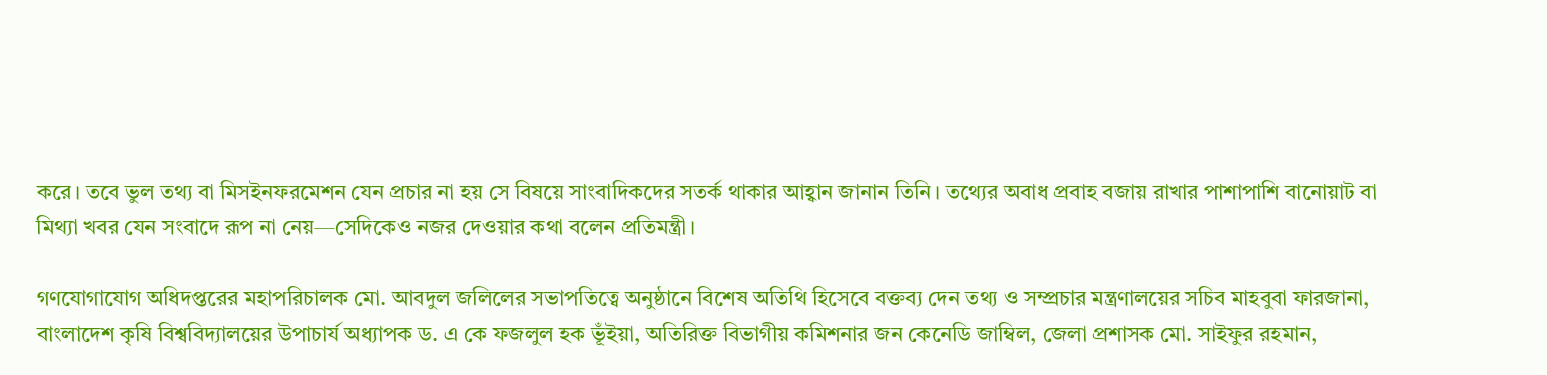করে। তবে ভুল তথ্য বা মিসইনফরমেশন যেন প্রচার না হয় সে বিষয়ে সাংবাদিকদের সতর্ক থাকার আহ্বান জানান তিনি। তথ্যের অবাধ প্রবাহ বজায় রাখার পাশাপাশি বানোয়াট বা মিথ্যা খবর যেন সংবাদে রূপ না নেয়—সেদিকেও নজর দেওয়ার কথা বলেন প্রতিমন্ত্রী।

গণযোগাযোগ অধিদপ্তরের মহাপরিচালক মো. আবদুল জলিলের সভাপতিত্বে অনুষ্ঠানে বিশেষ অতিথি হিসেবে বক্তব্য দেন তথ্য ও সম্প্রচার মন্ত্রণালয়ের সচিব মাহবুবা ফারজানা, বাংলাদেশ কৃষি বিশ্ববিদ্যালয়ের উপাচার্য অধ্যাপক ড. এ কে ফজলুল হক ভূঁইয়া, অতিরিক্ত বিভাগীয় কমিশনার জন কেনেডি জাম্বিল, জেলা প্রশাসক মো. সাইফুর রহমান,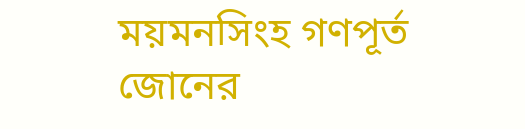ময়মনসিংহ গণপূর্ত জোনের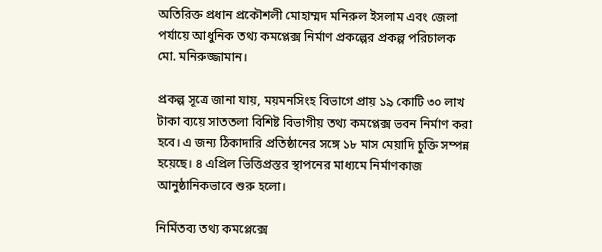অতিরিক্ত প্রধান প্রকৌশলী মোহাম্মদ মনিরুল ইসলাম এবং জেলা পর্যায়ে আধুনিক তথ্য কমপ্লেক্স নির্মাণ প্রকল্পের প্রকল্প পরিচালক মো. মনিরুজ্জামান।

প্রকল্প সূত্রে জানা যায়, ময়মনসিংহ বিভাগে প্রায় ১৯ কোটি ৩০ লাখ টাকা ব্যয়ে সাততলা বিশিষ্ট বিভাগীয় তথ্য কমপ্লেক্স ভবন নির্মাণ করা হবে। এ জন্য ঠিকাদারি প্রতিষ্ঠানের সঙ্গে ১৮ মাস মেয়াদি চুক্তি সম্পন্ন হয়েছে। ৪ এপ্রিল ভিত্তিপ্রস্তর স্থাপনের মাধ্যমে নির্মাণকাজ আনুষ্ঠানিকভাবে শুরু হলো।

নির্মিতব্য তথ্য কমপ্লেক্সে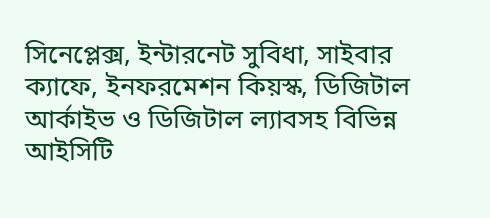সিনেপ্লেক্স, ইন্টারনেট সুবিধা, সাইবার ক্যাফে, ইনফরমেশন কিয়স্ক, ডিজিটাল আর্কাইভ ও ডিজিটাল ল্যাবসহ বিভিন্ন আইসিটি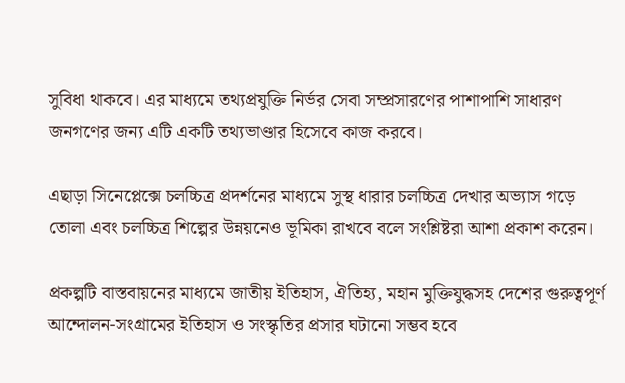সুবিধা থাকবে। এর মাধ্যমে তথ্যপ্রযুক্তি নির্ভর সেবা সম্প্রসারণের পাশাপাশি সাধারণ জনগণের জন্য এটি একটি তথ্যভাণ্ডার হিসেবে কাজ করবে।

এছাড়া সিনেপ্লেক্সে চলচ্চিত্র প্রদর্শনের মাধ্যমে সুস্থ ধারার চলচ্চিত্র দেখার অভ্যাস গড়ে তোলা এবং চলচ্চিত্র শিল্পের উন্নয়নেও ভূমিকা রাখবে বলে সংশ্লিষ্টরা আশা প্রকাশ করেন।

প্রকল্পটি বাস্তবায়নের মাধ্যমে জাতীয় ইতিহাস, ঐতিহ্য, মহান মুক্তিযুদ্ধসহ দেশের গুরুত্বপূর্ণ আন্দোলন-সংগ্রামের ইতিহাস ও সংস্কৃতির প্রসার ঘটানো সম্ভব হবে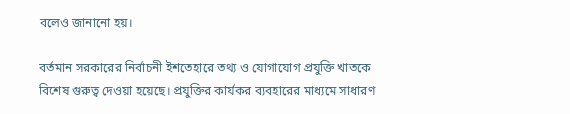বলেও জানানো হয়।

বর্তমান সরকারের নির্বাচনী ইশতেহারে তথ্য ও যোগাযোগ প্রযুক্তি খাতকে বিশেষ গুরুত্ব দেওয়া হয়েছে। প্রযুক্তির কার্যকর ব্যবহারের মাধ্যমে সাধারণ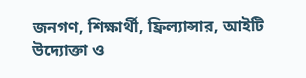জনগণ, শিক্ষার্থী, ফ্রিল্যান্সার, আইটি উদ্যোক্তা ও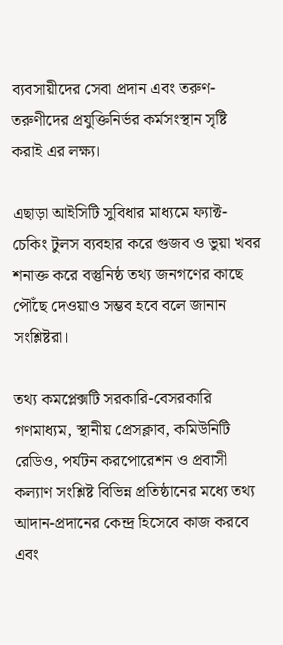ব্যবসায়ীদের সেবা প্রদান এবং তরুণ-তরুণীদের প্রযুক্তিনির্ভর কর্মসংস্থান সৃষ্টি করাই এর লক্ষ্য।

এছাড়া আইসিটি সুবিধার মাধ্যমে ফ্যাক্ট-চেকিং টুলস ব্যবহার করে গুজব ও ভুয়া খবর শনাক্ত করে বস্তুনিষ্ঠ তথ্য জনগণের কাছে পৌঁছে দেওয়াও সম্ভব হবে বলে জানান সংশ্লিষ্টরা।

তথ্য কমপ্লেক্সটি সরকারি-বেসরকারি গণমাধ্যম, স্থানীয় প্রেসক্লাব, কমিউনিটি রেডিও, পর্যটন করপোরেশন ও প্রবাসী কল্যাণ সংশ্লিষ্ট বিভিন্ন প্রতিষ্ঠানের মধ্যে তথ্য আদান-প্রদানের কেন্দ্র হিসেবে কাজ করবে এবং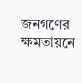জনগণের ক্ষমতায়নে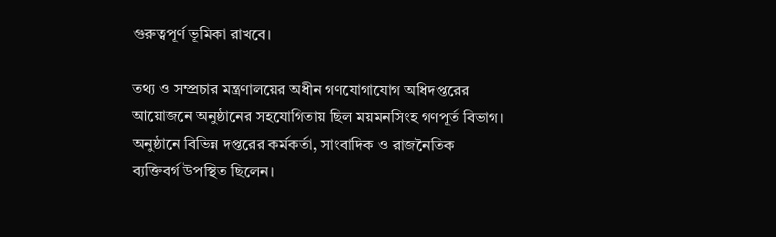গুরুত্বপূর্ণ ভূমিকা রাখবে।

তথ্য ও সম্প্রচার মন্ত্রণালয়ের অধীন গণযোগাযোগ অধিদপ্তরের আয়োজনে অনুষ্ঠানের সহযোগিতায় ছিল ময়মনসিংহ গণপূর্ত বিভাগ। অনুষ্ঠানে বিভিন্ন দপ্তরের কর্মকর্তা, সাংবাদিক ও রাজনৈতিক ব্যক্তিবর্গ উপস্থিত ছিলেন।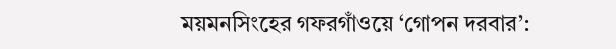ময়মনসিংহের গফরগাঁওয়ে ‘গোপন দরবার’: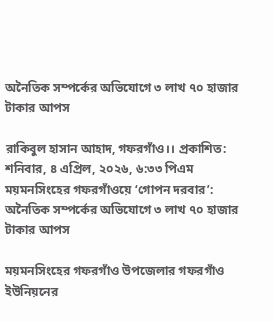অনৈতিক সম্পর্কের অভিযোগে ৩ লাখ ৭০ হাজার টাকার আপস

রাকিবুল হাসান আহাদ, গফরগাঁও।। প্রকাশিত: শনিবার, ৪ এপ্রিল, ২০২৬, ৬:৩৩ পিএম
ময়মনসিংহের গফরগাঁওয়ে ‘গোপন দরবার’: অনৈতিক সম্পর্কের অভিযোগে ৩ লাখ ৭০ হাজার টাকার আপস

ময়মনসিংহের গফরগাঁও উপজেলার গফরগাঁও ইউনিয়নের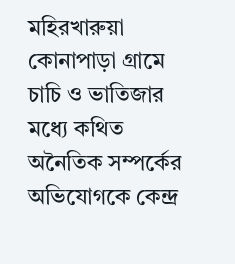মহিরখারুয়া কোনাপাড়া গ্রামে চাচি ও ভাতিজার মধ্যে কথিত অনৈতিক সম্পর্কের অভিযোগকে কেন্দ্র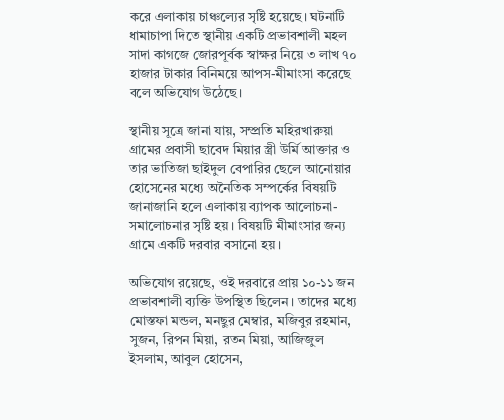করে এলাকায় চাঞ্চল্যের সৃষ্টি হয়েছে। ঘটনাটি ধামাচাপা দিতে স্থানীয় একটি প্রভাবশালী মহল সাদা কাগজে জোরপূর্বক স্বাক্ষর নিয়ে ৩ লাখ ৭০ হাজার টাকার বিনিময়ে আপস-মীমাংসা করেছে বলে অভিযোগ উঠেছে।

স্থানীয় সূত্রে জানা যায়, সম্প্রতি মহিরখারুয়া গ্রামের প্রবাসী ছাবেদ মিয়ার স্ত্রী উর্মি আক্তার ও তার ভাতিজা ছাইদুল বেপারির ছেলে আনোয়ার হোসেনের মধ্যে অনৈতিক সম্পর্কের বিষয়টি জানাজানি হলে এলাকায় ব্যাপক আলোচনা-সমালোচনার সৃষ্টি হয়। বিষয়টি মীমাংসার জন্য গ্রামে একটি দরবার বসানো হয়।

অভিযোগ রয়েছে, ওই দরবারে প্রায় ১০-১১ জন প্রভাবশালী ব্যক্তি উপস্থিত ছিলেন। তাদের মধ্যে মোস্তফা মন্ডল, মনছুর মেম্বার, মজিবুর রহমান, সুজন, রিপন মিয়া, রতন মিয়া, আজিজুল ইসলাম, আবুল হোসেন,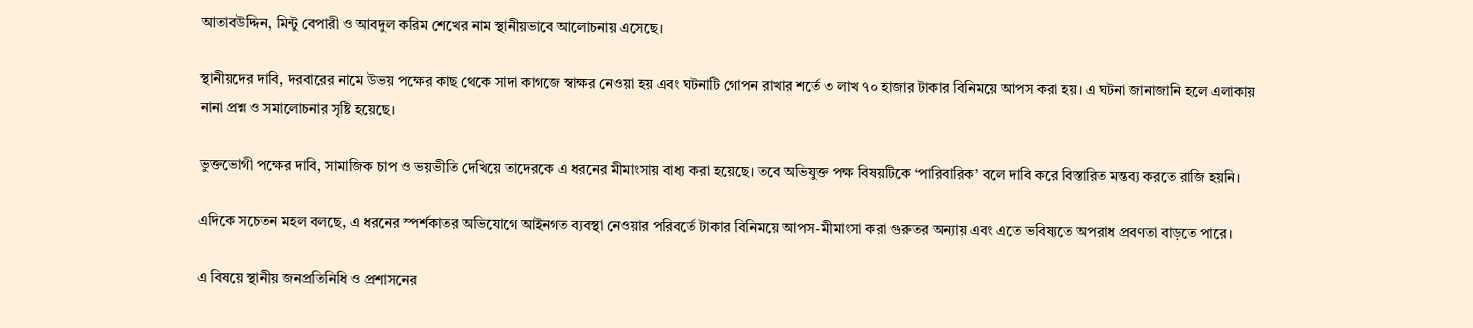আতাবউদ্দিন, মিন্টু বেপারী ও আবদুল করিম শেখের নাম স্থানীয়ভাবে আলোচনায় এসেছে।

স্থানীয়দের দাবি, দরবারের নামে উভয় পক্ষের কাছ থেকে সাদা কাগজে স্বাক্ষর নেওয়া হয় এবং ঘটনাটি গোপন রাখার শর্তে ৩ লাখ ৭০ হাজার টাকার বিনিময়ে আপস করা হয়। এ ঘটনা জানাজানি হলে এলাকায় নানা প্রশ্ন ও সমালোচনার সৃষ্টি হয়েছে।

ভুক্তভোগী পক্ষের দাবি, সামাজিক চাপ ও ভয়ভীতি দেখিয়ে তাদেরকে এ ধরনের মীমাংসায় বাধ্য করা হয়েছে। তবে অভিযুক্ত পক্ষ বিষয়টিকে ‘পারিবারিক’ বলে দাবি করে বিস্তারিত মন্তব্য করতে রাজি হয়নি।

এদিকে সচেতন মহল বলছে, এ ধরনের স্পর্শকাতর অভিযোগে আইনগত ব্যবস্থা নেওয়ার পরিবর্তে টাকার বিনিময়ে আপস-মীমাংসা করা গুরুতর অন্যায় এবং এতে ভবিষ্যতে অপরাধ প্রবণতা বাড়তে পারে।

এ বিষয়ে স্থানীয় জনপ্রতিনিধি ও প্রশাসনের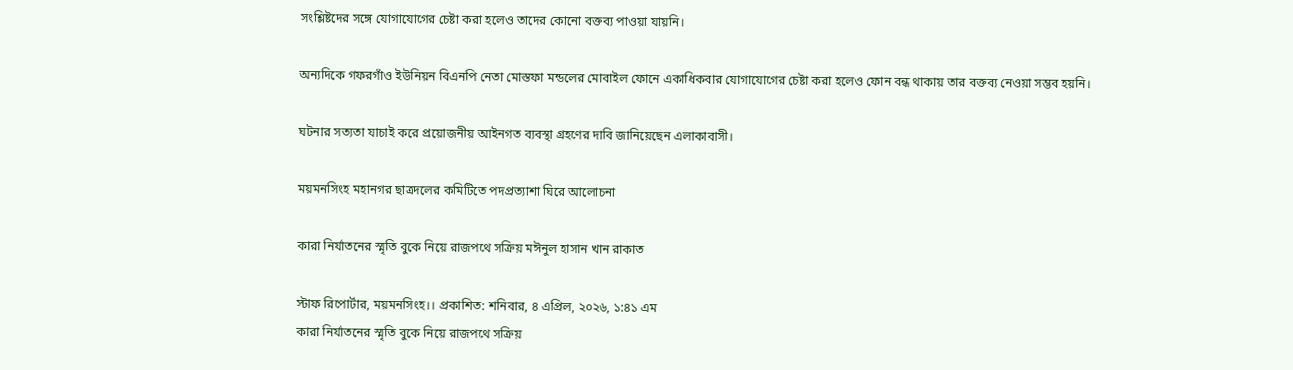সংশ্লিষ্টদের সঙ্গে যোগাযোগের চেষ্টা করা হলেও তাদের কোনো বক্তব্য পাওয়া যায়নি।

অন্যদিকে গফরগাঁও ইউনিয়ন বিএনপি নেতা মোস্তফা মন্ডলের মোবাইল ফোনে একাধিকবার যোগাযোগের চেষ্টা করা হলেও ফোন বন্ধ থাকায় তার বক্তব্য নেওয়া সম্ভব হয়নি।

ঘটনার সত্যতা যাচাই করে প্রয়োজনীয় আইনগত ব্যবস্থা গ্রহণের দাবি জানিয়েছেন এলাকাবাসী।

ময়মনসিংহ মহানগর ছাত্রদলের কমিটিতে পদপ্রত্যাশা ঘিরে আলোচনা

কারা নির্যাতনের স্মৃতি বুকে নিয়ে রাজপথে সক্রিয় মঈনুল হাসান খান রাকাত

স্টাফ রিপোর্টার, ময়মনসিংহ।। প্রকাশিত: শনিবার, ৪ এপ্রিল, ২০২৬, ১:৪১ এম
কারা নির্যাতনের স্মৃতি বুকে নিয়ে রাজপথে সক্রিয়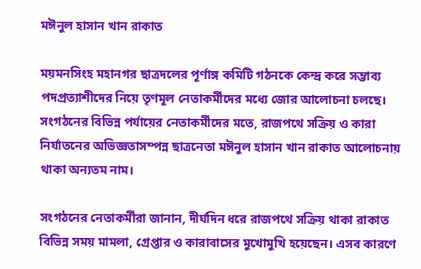মঈনুল হাসান খান রাকাত

ময়মনসিংহ মহানগর ছাত্রদলের পূর্ণাঙ্গ কমিটি গঠনকে কেন্দ্র করে সম্ভাব্য পদপ্রত্যাশীদের নিয়ে তৃণমূল নেতাকর্মীদের মধ্যে জোর আলোচনা চলছে। সংগঠনের বিভিন্ন পর্যায়ের নেতাকর্মীদের মতে, রাজপথে সক্রিয় ও কারা নির্যাতনের অভিজ্ঞতাসম্পন্ন ছাত্রনেতা মঈনুল হাসান খান রাকাত আলোচনায় থাকা অন্যতম নাম।

সংগঠনের নেতাকর্মীরা জানান, দীর্ঘদিন ধরে রাজপথে সক্রিয় থাকা রাকাত বিভিন্ন সময় মামলা, গ্রেপ্তার ও কারাবাসের মুখোমুখি হয়েছেন। এসব কারণে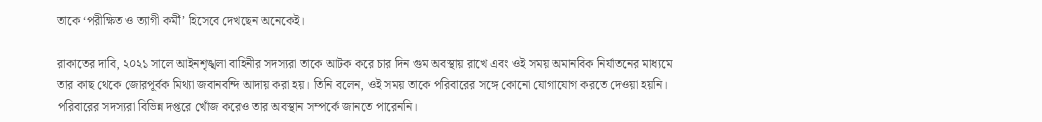তাকে ‘পরীক্ষিত ও ত্যাগী কর্মী’ হিসেবে দেখছেন অনেকেই।

রাকাতের দাবি, ২০২১ সালে আইনশৃঙ্খলা বাহিনীর সদস্যরা তাকে আটক করে চার দিন গুম অবস্থায় রাখে এবং ওই সময় অমানবিক নির্যাতনের মাধ্যমে তার কাছ থেকে জোরপূর্বক মিথ্যা জবানবন্দি আদায় করা হয়। তিনি বলেন, ওই সময় তাকে পরিবারের সঙ্গে কোনো যোগাযোগ করতে দেওয়া হয়নি। পরিবারের সদস্যরা বিভিন্ন দপ্তরে খোঁজ করেও তার অবস্থান সম্পর্কে জানতে পারেননি।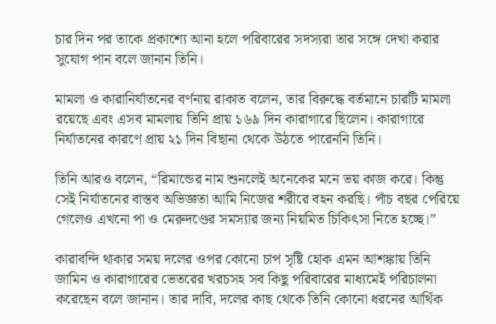চার দিন পর তাকে প্রকাশ্যে আনা হলে পরিবারের সদস্যরা তার সঙ্গে দেখা করার সুযোগ পান বলে জানান তিনি।

মামলা ও কারানির্যাতনের বর্ণনায় রাকাত বলেন, তার বিরুদ্ধে বর্তমানে চারটি মামলা রয়েছে এবং এসব মামলায় তিনি প্রায় ১৬৯ দিন কারাগারে ছিলেন। কারাগারে নির্যাতনের কারণে প্রায় ২১ দিন বিছানা থেকে উঠতে পারেননি তিনি।

তিনি আরও বলেন, “রিমান্ডের নাম শুনলেই অনেকের মনে ভয় কাজ করে। কিন্তু সেই নির্যাতনের বাস্তব অভিজ্ঞতা আমি নিজের শরীরে বহন করছি। পাঁচ বছর পেরিয়ে গেলেও এখনো পা ও মেরুদণ্ডের সমস্যার জন্য নিয়মিত চিকিৎসা নিতে হচ্ছে।”

কারাবন্দি থাকার সময় দলের ওপর কোনো চাপ সৃষ্টি হোক এমন আশঙ্কায় তিনি জামিন ও কারাগারের ভেতরের খরচসহ সব কিছু পরিবারের মাধ্যমেই পরিচালনা করেছেন বলে জানান। তার দাবি, দলের কাছ থেকে তিনি কোনো ধরনের আর্থিক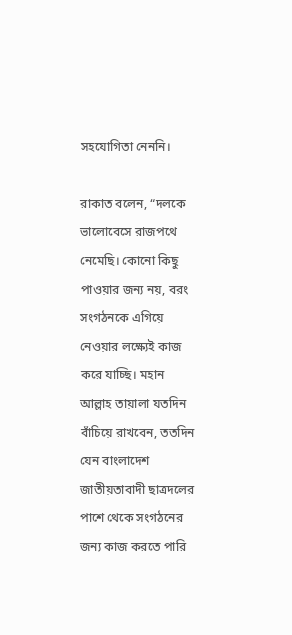সহযোগিতা নেননি।

রাকাত বলেন, “দলকে ভালোবেসে রাজপথে নেমেছি। কোনো কিছু পাওয়ার জন্য নয়, বরং সংগঠনকে এগিয়ে নেওয়ার লক্ষ্যেই কাজ করে যাচ্ছি। মহান আল্লাহ তায়ালা যতদিন বাঁচিয়ে রাখবেন, ততদিন যেন বাংলাদেশ জাতীয়তাবাদী ছাত্রদলের পাশে থেকে সংগঠনের জন্য কাজ করতে পারি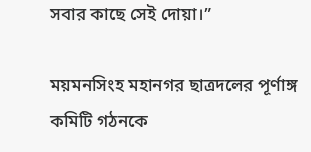সবার কাছে সেই দোয়া।”

ময়মনসিংহ মহানগর ছাত্রদলের পূর্ণাঙ্গ কমিটি গঠনকে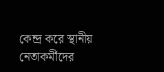কেন্দ্র করে স্থানীয় নেতাকর্মীদের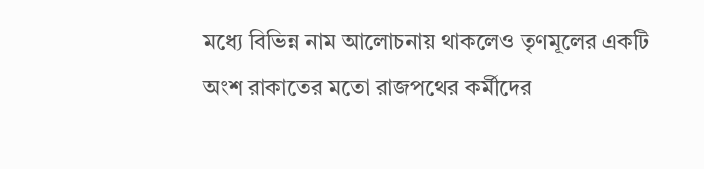মধ্যে বিভিন্ন নাম আলোচনায় থাকলেও তৃণমূলের একটি অংশ রাকাতের মতো রাজপথের কর্মীদের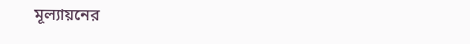মূল্যায়নের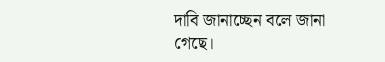দাবি জানাচ্ছেন বলে জানা গেছে।